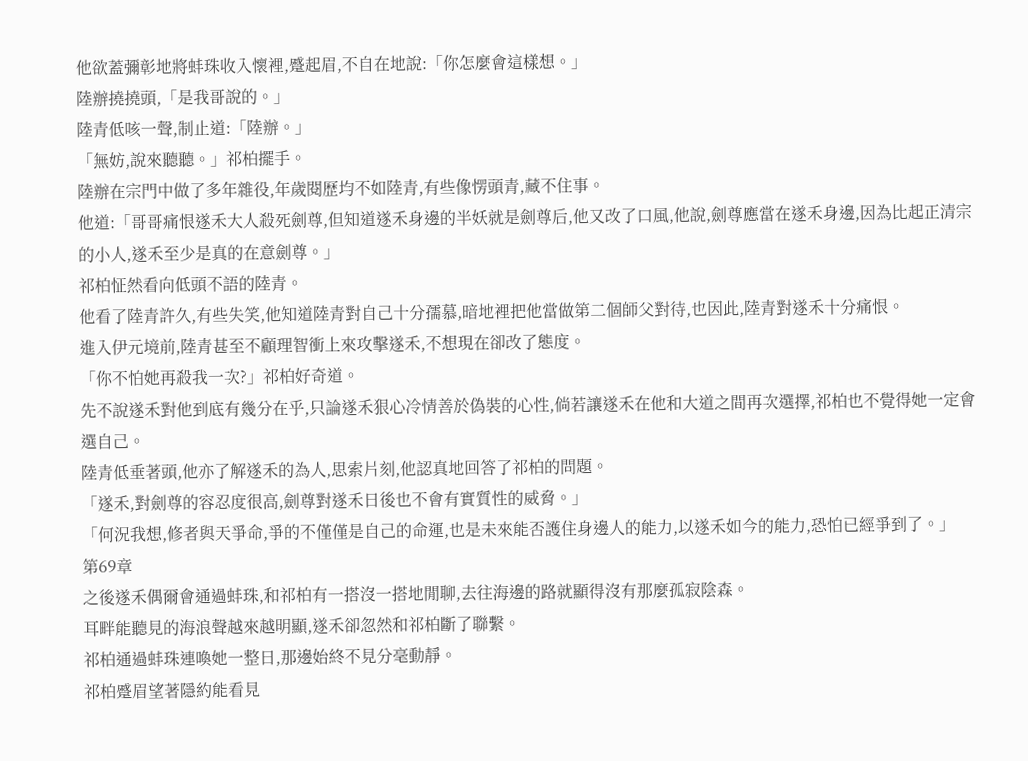他欲蓋彌彰地將蚌珠收入懷裡,蹙起眉,不自在地說:「你怎麼會這樣想。」
陸辦撓撓頭,「是我哥說的。」
陸青低咳一聲,制止道:「陸辦。」
「無妨,說來聽聽。」祁柏擺手。
陸辦在宗門中做了多年雜役,年歲閱歷均不如陸青,有些像愣頭青,藏不住事。
他道:「哥哥痛恨遂禾大人殺死劍尊,但知道遂禾身邊的半妖就是劍尊后,他又改了口風,他說,劍尊應當在遂禾身邊,因為比起正清宗的小人,遂禾至少是真的在意劍尊。」
祁柏怔然看向低頭不語的陸青。
他看了陸青許久,有些失笑,他知道陸青對自己十分孺慕,暗地裡把他當做第二個師父對待,也因此,陸青對遂禾十分痛恨。
進入伊元境前,陸青甚至不顧理智衝上來攻擊遂禾,不想現在卻改了態度。
「你不怕她再殺我一次?」祁柏好奇道。
先不說遂禾對他到底有幾分在乎,只論遂禾狠心冷情善於偽裝的心性,倘若讓遂禾在他和大道之間再次選擇,祁柏也不覺得她一定會選自己。
陸青低垂著頭,他亦了解遂禾的為人,思索片刻,他認真地回答了祁柏的問題。
「遂禾,對劍尊的容忍度很高,劍尊對遂禾日後也不會有實質性的威脅。」
「何況我想,修者與天爭命,爭的不僅僅是自己的命運,也是未來能否護住身邊人的能力,以遂禾如今的能力,恐怕已經爭到了。」
第69章
之後遂禾偶爾會通過蚌珠,和祁柏有一搭沒一搭地閒聊,去往海邊的路就顯得沒有那麼孤寂陰森。
耳畔能聽見的海浪聲越來越明顯,遂禾卻忽然和祁柏斷了聯繫。
祁柏通過蚌珠連喚她一整日,那邊始終不見分毫動靜。
祁柏蹙眉望著隱約能看見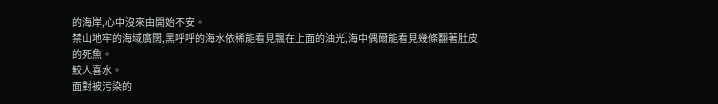的海岸,心中沒來由開始不安。
禁山地牢的海域廣闊,黑呼呼的海水依稀能看見飄在上面的油光,海中偶爾能看見幾條翻著肚皮的死魚。
鮫人喜水。
面對被污染的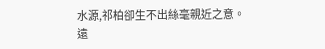水源,祁柏卻生不出絲毫親近之意。
遠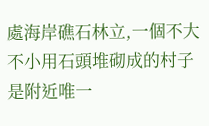處海岸礁石林立,一個不大不小用石頭堆砌成的村子是附近唯一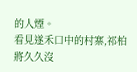的人煙。
看見遂禾口中的村寨,祁柏將久久沒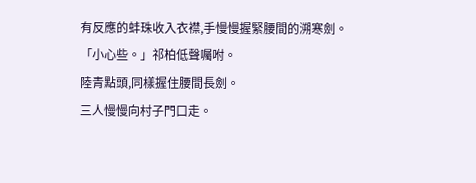有反應的蚌珠收入衣襟,手慢慢握緊腰間的溯寒劍。
「小心些。」祁柏低聲囑咐。
陸青點頭,同樣握住腰間長劍。
三人慢慢向村子門口走。